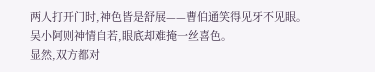两人打开门时,神色皆是舒展——曹伯通笑得见牙不见眼。
吴小阿则神情自若,眼底却难掩一丝喜色。
显然,双方都对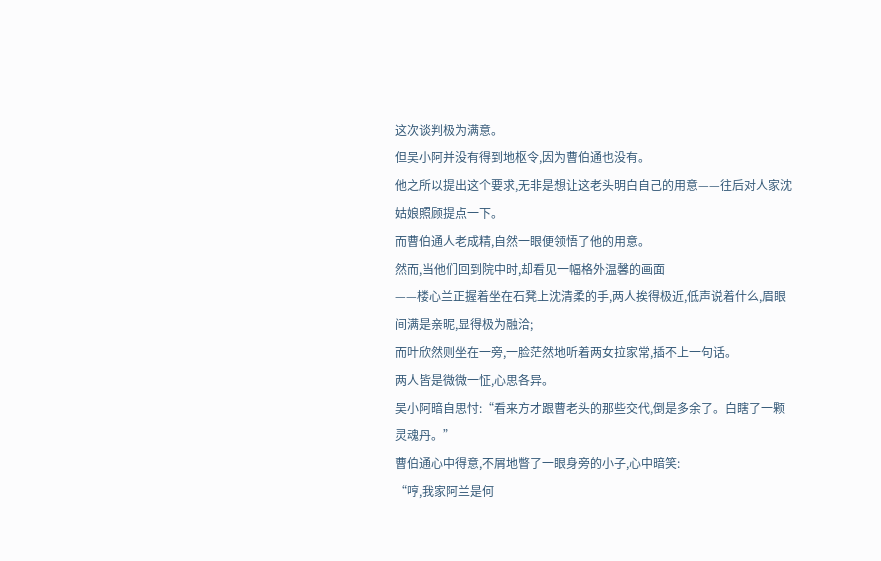这次谈判极为满意。
但吴小阿并没有得到地枢令,因为曹伯通也没有。
他之所以提出这个要求,无非是想让这老头明白自己的用意——往后对人家沈姑娘照顾提点一下。
而曹伯通人老成精,自然一眼便领悟了他的用意。
然而,当他们回到院中时,却看见一幅格外温馨的画面
——楼心兰正握着坐在石凳上沈清柔的手,两人挨得极近,低声说着什么,眉眼间满是亲昵,显得极为融洽;
而叶欣然则坐在一旁,一脸茫然地听着两女拉家常,插不上一句话。
两人皆是微微一怔,心思各异。
吴小阿暗自思忖:“看来方才跟曹老头的那些交代,倒是多余了。白瞎了一颗灵魂丹。”
曹伯通心中得意,不屑地瞥了一眼身旁的小子,心中暗笑:
“哼,我家阿兰是何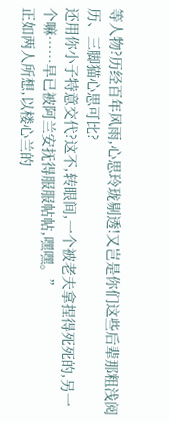等人物?历经百年风雨,心思玲珑剔透!又岂是你们这些后辈那粗浅阅历、三脚猫心思可比?
还用你小子特意交代?这不,转眼间,一个被老夫拿捏得死死的,另一个嘛……早已被阿兰安抚得服服帖帖,嘿嘿。”
正如两人所想,以楼心兰的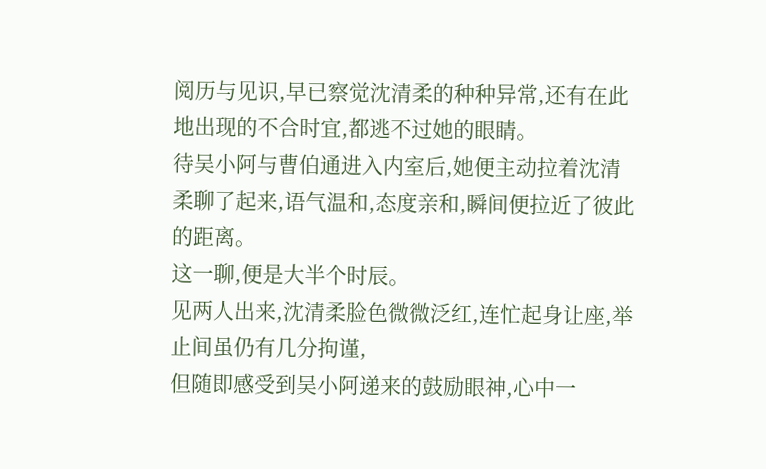阅历与见识,早已察觉沈清柔的种种异常,还有在此地出现的不合时宜,都逃不过她的眼睛。
待吴小阿与曹伯通进入内室后,她便主动拉着沈清柔聊了起来,语气温和,态度亲和,瞬间便拉近了彼此的距离。
这一聊,便是大半个时辰。
见两人出来,沈清柔脸色微微泛红,连忙起身让座,举止间虽仍有几分拘谨,
但随即感受到吴小阿递来的鼓励眼神,心中一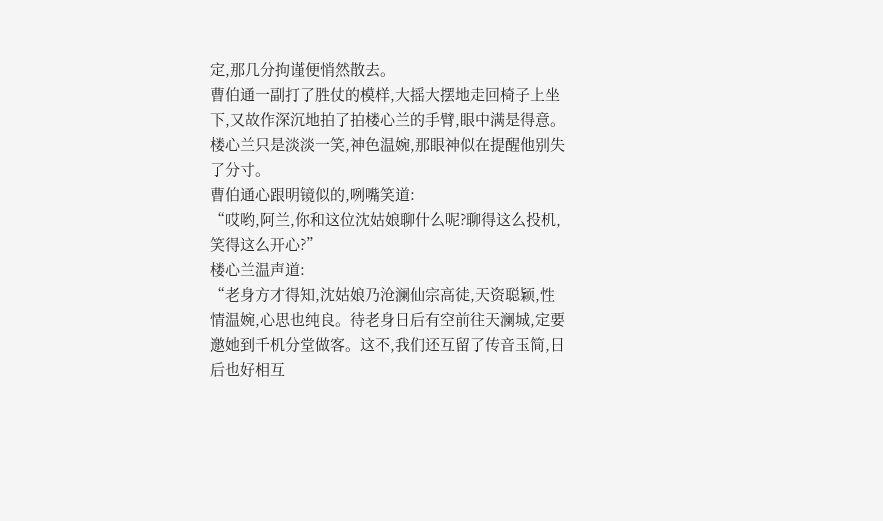定,那几分拘谨便悄然散去。
曹伯通一副打了胜仗的模样,大摇大摆地走回椅子上坐下,又故作深沉地拍了拍楼心兰的手臂,眼中满是得意。
楼心兰只是淡淡一笑,神色温婉,那眼神似在提醒他别失了分寸。
曹伯通心跟明镜似的,咧嘴笑道:
“哎哟,阿兰,你和这位沈姑娘聊什么呢?聊得这么投机,笑得这么开心?”
楼心兰温声道:
“老身方才得知,沈姑娘乃沧澜仙宗高徒,天资聪颖,性情温婉,心思也纯良。待老身日后有空前往天澜城,定要邀她到千机分堂做客。这不,我们还互留了传音玉简,日后也好相互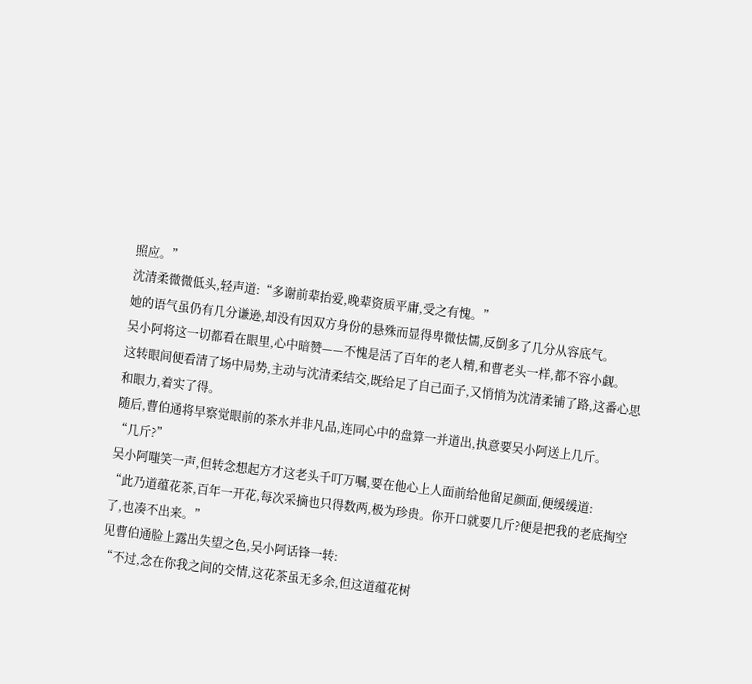照应。”
沈清柔微微低头,轻声道:“多谢前辈抬爱,晚辈资质平庸,受之有愧。”
她的语气虽仍有几分谦逊,却没有因双方身份的悬殊而显得卑微怯懦,反倒多了几分从容底气。
吴小阿将这一切都看在眼里,心中暗赞——不愧是活了百年的老人精,和曹老头一样,都不容小觑。
这转眼间便看清了场中局势,主动与沈清柔结交,既给足了自己面子,又悄悄为沈清柔铺了路,这番心思和眼力,着实了得。
随后,曹伯通将早察觉眼前的茶水并非凡品,连同心中的盘算一并道出,执意要吴小阿送上几斤。
“几斤?”
吴小阿嗤笑一声,但转念想起方才这老头千叮万嘱,要在他心上人面前给他留足颜面,便缓缓道:
“此乃道蕴花茶,百年一开花,每次采摘也只得数两,极为珍贵。你开口就要几斤?便是把我的老底掏空了,也凑不出来。”
见曹伯通脸上露出失望之色,吴小阿话锋一转:
“不过,念在你我之间的交情,这花茶虽无多余,但这道蕴花树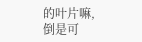的叶片嘛,倒是可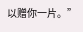以赠你一片。”